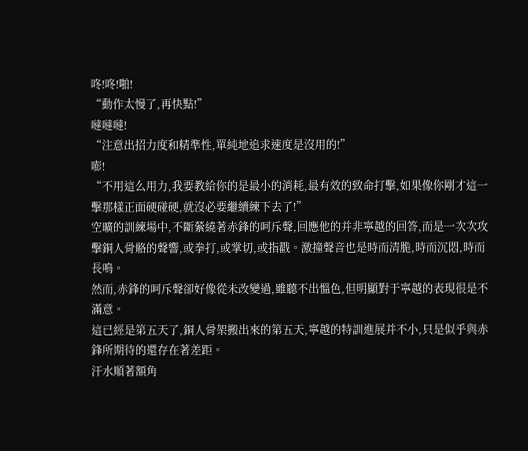咚!咚!啪!
“動作太慢了,再快點!”
噠噠噠!
“注意出招力度和精準性,單純地追求速度是沒用的!”
嘭!
“不用這么用力,我要教給你的是最小的消耗,最有效的致命打擊,如果像你剛才這一擊那樣正面硬碰硬,就沒必要繼續練下去了!”
空曠的訓練場中,不斷縈繞著赤鋒的呵斥聲,回應他的并非寧越的回答,而是一次次攻擊銅人骨骼的聲響,或拳打,或掌切,或指戳。激撞聲音也是時而清脆,時而沉悶,時而長鳴。
然而,赤鋒的呵斥聲卻好像從未改變過,雖聽不出慍色,但明顯對于寧越的表現很是不滿意。
這已經是第五天了,銅人骨架搬出來的第五天,寧越的特訓進展并不小,只是似乎與赤鋒所期待的還存在著差距。
汗水順著額角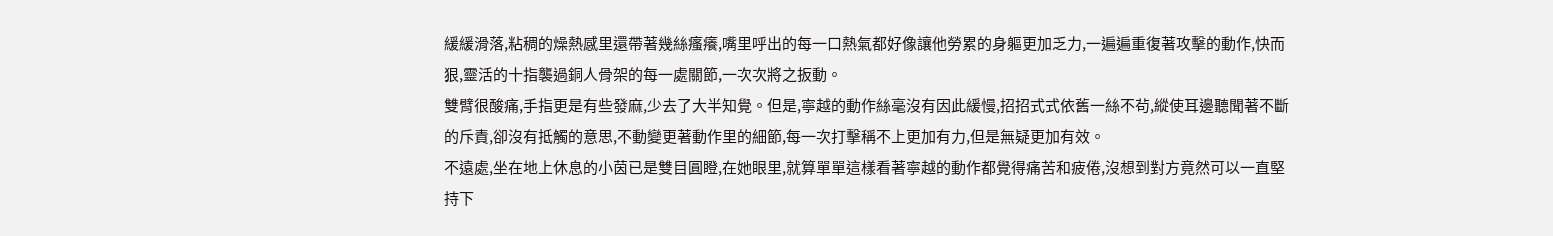緩緩滑落,粘稠的燥熱感里還帶著幾絲瘙癢,嘴里呼出的每一口熱氣都好像讓他勞累的身軀更加乏力,一遍遍重復著攻擊的動作,快而狠,靈活的十指襲過銅人骨架的每一處關節,一次次將之扳動。
雙臂很酸痛,手指更是有些發麻,少去了大半知覺。但是,寧越的動作絲毫沒有因此緩慢,招招式式依舊一絲不茍,縱使耳邊聽聞著不斷的斥責,卻沒有抵觸的意思,不動變更著動作里的細節,每一次打擊稱不上更加有力,但是無疑更加有效。
不遠處,坐在地上休息的小茵已是雙目圓瞪,在她眼里,就算單單這樣看著寧越的動作都覺得痛苦和疲倦,沒想到對方竟然可以一直堅持下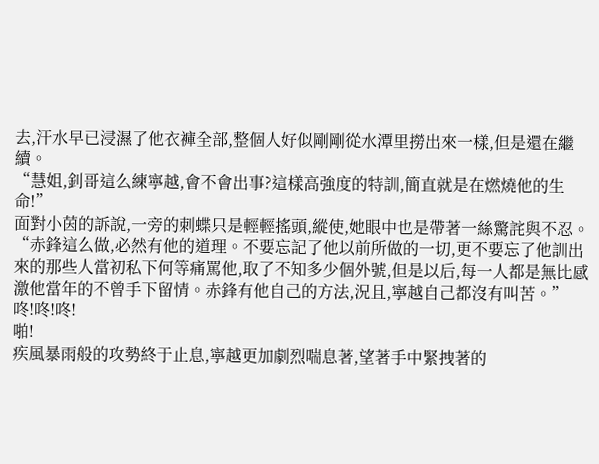去,汗水早已浸濕了他衣褲全部,整個人好似剛剛從水潭里撈出來一樣,但是還在繼續。
“慧姐,釗哥這么練寧越,會不會出事?這樣高強度的特訓,簡直就是在燃燒他的生命!”
面對小茵的訴說,一旁的刺蝶只是輕輕搖頭,縱使,她眼中也是帶著一絲驚詫與不忍。
“赤鋒這么做,必然有他的道理。不要忘記了他以前所做的一切,更不要忘了他訓出來的那些人當初私下何等痛罵他,取了不知多少個外號,但是以后,每一人都是無比感激他當年的不曾手下留情。赤鋒有他自己的方法,況且,寧越自己都沒有叫苦。”
咚!咚!咚!
啪!
疾風暴雨般的攻勢終于止息,寧越更加劇烈喘息著,望著手中緊拽著的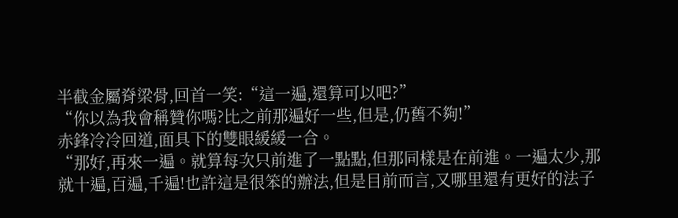半截金屬脊梁骨,回首一笑:“這一遍,還算可以吧?”
“你以為我會稱贊你嗎?比之前那遍好一些,但是,仍舊不夠!”
赤鋒冷冷回道,面具下的雙眼緩緩一合。
“那好,再來一遍。就算每次只前進了一點點,但那同樣是在前進。一遍太少,那就十遍,百遍,千遍!也許這是很笨的辦法,但是目前而言,又哪里還有更好的法子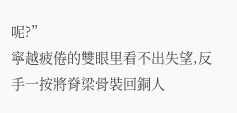呢?”
寧越疲倦的雙眼里看不出失望,反手一按將脊梁骨裝回銅人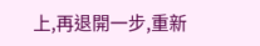上,再退開一步,重新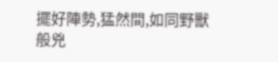擺好陣勢,猛然間,如同野獸般兇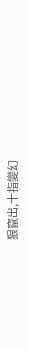狠竄出,十指變幻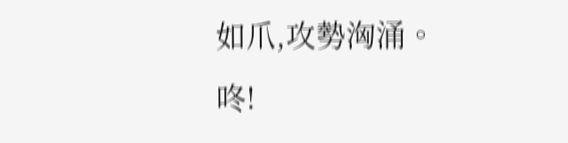如爪,攻勢洶涌。
咚!